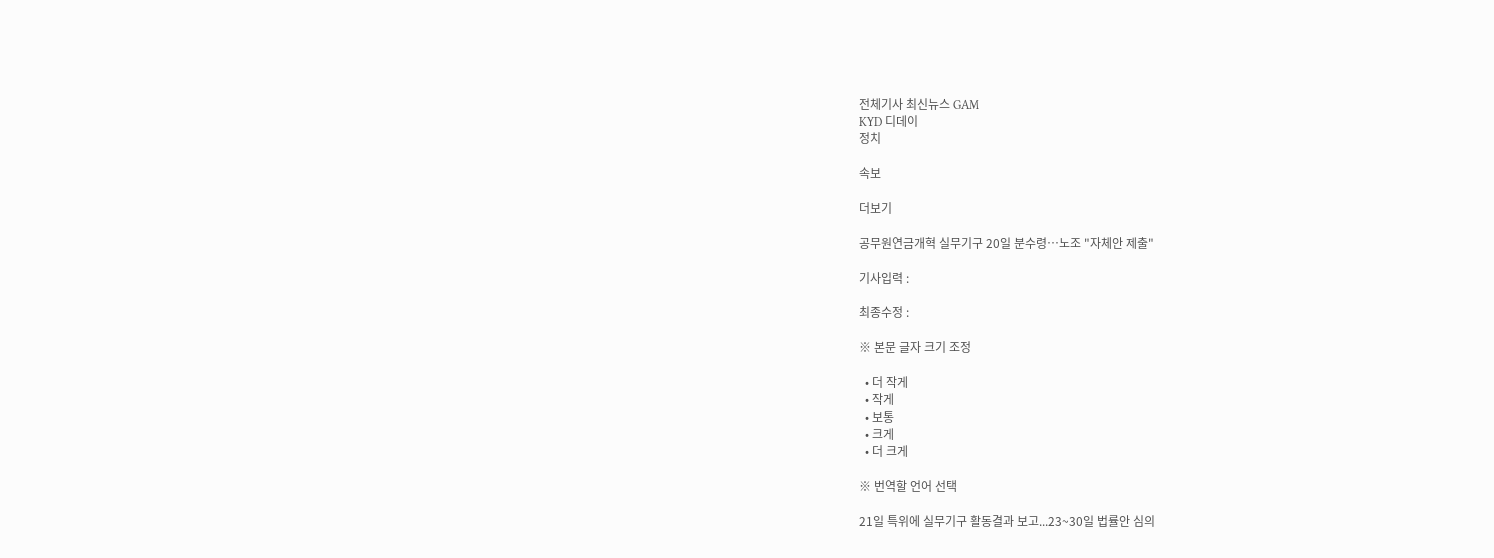전체기사 최신뉴스 GAM
KYD 디데이
정치

속보

더보기

공무원연금개혁 실무기구 20일 분수령…노조 "자체안 제출"

기사입력 :

최종수정 :

※ 본문 글자 크기 조정

  • 더 작게
  • 작게
  • 보통
  • 크게
  • 더 크게

※ 번역할 언어 선택

21일 특위에 실무기구 활동결과 보고...23~30일 법률안 심의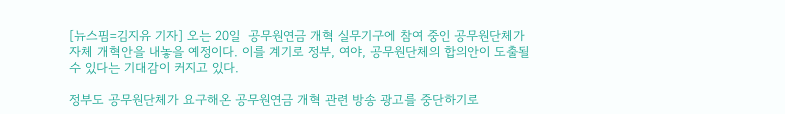[뉴스핌=김지유 기자] 오는 20일  공무원연금 개혁 실무기구에 참여 중인 공무원단체가 자체 개혁안을 내놓을 예정이다. 이를 계기로 정부, 여야, 공무원단체의 합의안이 도출될 수 있다는 기대감이 커지고 있다.

정부도 공무원단체가 요구해온 공무원연금 개혁 관련 방송 광고를 중단하기로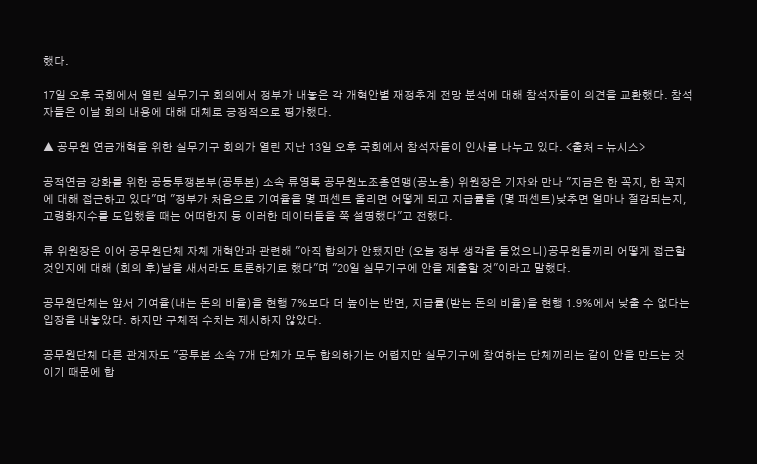했다.

17일 오후 국회에서 열린 실무기구 회의에서 정부가 내놓은 각 개혁안별 재정추계 전망 분석에 대해 참석자들이 의견을 교환했다. 참석자들은 이날 회의 내용에 대해 대체로 긍정적으로 평가했다.

▲ 공무원 연금개혁을 위한 실무기구 회의가 열린 지난 13일 오후 국회에서 참석자들이 인사를 나누고 있다. <출처 = 뉴시스>

공적연금 강화를 위한 공동투쟁본부(공투본) 소속 류영록 공무원노조총연맹(공노총) 위원장은 기자와 만나 "지금은 한 꼭지, 한 꼭지에 대해 접근하고 있다"며 "정부가 처음으로 기여율을 몇 퍼센트 올리면 어떻게 되고 지급률을 (몇 퍼센트)낮추면 얼마나 절감되는지, 고령화지수를 도입했을 때는 어떠한지 등 이러한 데이터들을 쭉 설명했다"고 전했다.

류 위원장은 이어 공무원단체 자체 개혁안과 관련해 "아직 합의가 안됐지만 (오늘 정부 생각을 들었으니)공무원들끼리 어떻게 접근할 것인지에 대해 (회의 후)날을 새서라도 토론하기로 했다"며 "20일 실무기구에 안을 제출할 것"이라고 말했다.

공무원단체는 앞서 기여율(내는 돈의 비율)을 현행 7%보다 더 높이는 반면, 지급률(받는 돈의 비율)을 현행 1.9%에서 낮출 수 없다는 입장을 내놓았다. 하지만 구체적 수치는 제시하지 않았다.

공무원단체 다른 관계자도 "공투본 소속 7개 단체가 모두 합의하기는 어렵지만 실무기구에 참여하는 단체끼리는 같이 안을 만드는 것이기 때문에 합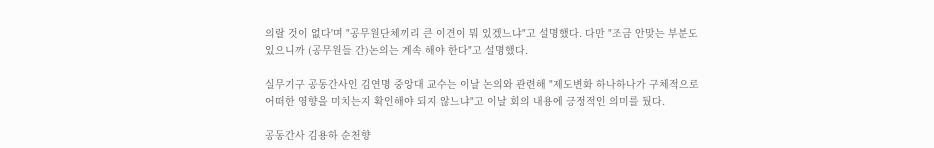의랄 것이 없다'며 "공무원단체끼리 큰 이견이 뭐 있겠느냐"고 설명했다. 다만 "조금 안맞는 부분도 있으니까 (공무원들 간)논의는 계속 해야 한다"고 설명했다.

실무기구 공동간사인 김연명 중앙대 교수는 이날 논의와 관련해 "제도변화 하나하나가 구체적으로 어떠한 영향을 미치는지 확인해야 되지 않느냐"고 이날 회의 내용에 긍정적인 의미를 뒀다.

공동간사 김용하 순천향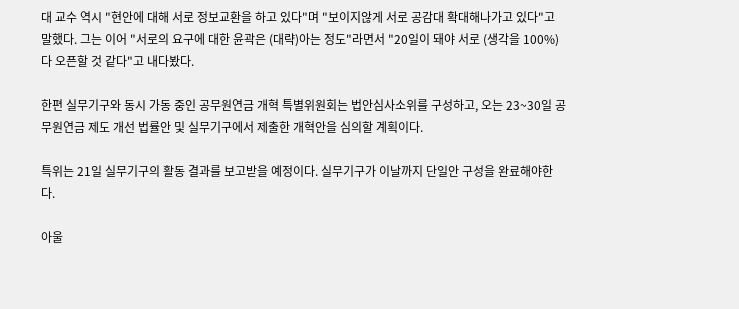대 교수 역시 "현안에 대해 서로 정보교환을 하고 있다"며 "보이지않게 서로 공감대 확대해나가고 있다"고 말했다. 그는 이어 "서로의 요구에 대한 윤곽은 (대략)아는 정도"라면서 "20일이 돼야 서로 (생각을 100%)다 오픈할 것 같다"고 내다봤다.

한편 실무기구와 동시 가동 중인 공무원연금 개혁 특별위원회는 법안심사소위를 구성하고, 오는 23~30일 공무원연금 제도 개선 법률안 및 실무기구에서 제출한 개혁안을 심의할 계획이다.

특위는 21일 실무기구의 활동 결과를 보고받을 예정이다. 실무기구가 이날까지 단일안 구성을 완료해야한다.

아울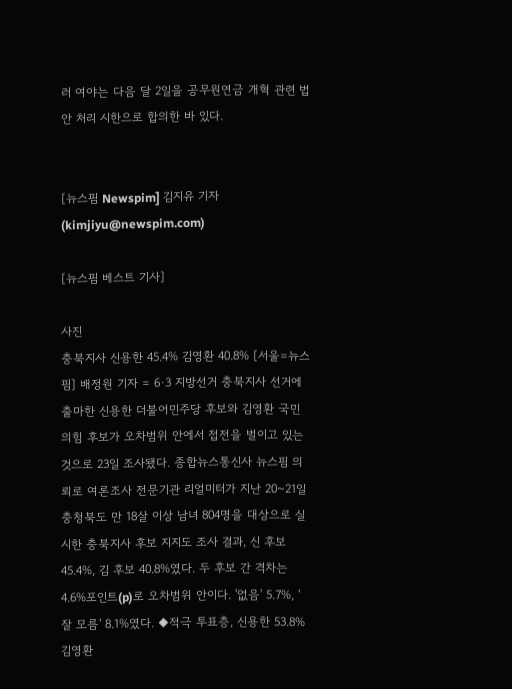러 여야는 다음 달 2일을 공무원연금 개혁 관련 법안 처리 시한으로 합의한 바 있다.


[뉴스핌 Newspim] 김지유 기자 (kimjiyu@newspim.com)

[뉴스핌 베스트 기사]

사진
충북지사 신용한 45.4% 김영환 40.8% [서울=뉴스핌] 배정원 기자 = 6·3 지방선거 충북지사 선거에 출마한 신용한 더불어민주당 후보와 김영환 국민의힘 후보가 오차범위 안에서 접전을 벌이고 있는 것으로 23일 조사됐다. 종합뉴스통신사 뉴스핌 의뢰로 여론조사 전문기관 리얼미터가 지난 20~21일 충청북도 만 18살 이상 남녀 804명을 대상으로 실시한 충북지사 후보 지지도 조사 결과, 신 후보 45.4%, 김 후보 40.8%였다. 두 후보 간 격차는 4.6%포인트(p)로 오차범위 안이다. '없음' 5.7%, '잘 모름' 8.1%였다. ◆적극 투표층, 신용한 53.8% 김영환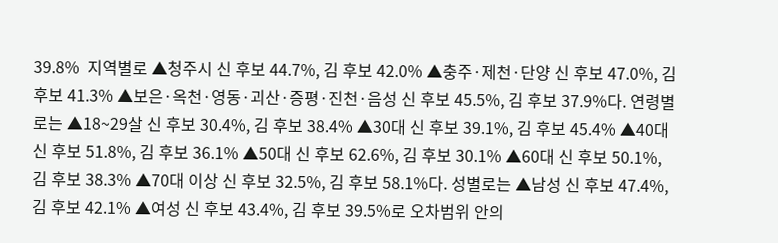39.8%  지역별로 ▲청주시 신 후보 44.7%, 김 후보 42.0% ▲충주·제천·단양 신 후보 47.0%, 김 후보 41.3% ▲보은·옥천·영동·괴산·증평·진천·음성 신 후보 45.5%, 김 후보 37.9%다. 연령별로는 ▲18~29살 신 후보 30.4%, 김 후보 38.4% ▲30대 신 후보 39.1%, 김 후보 45.4% ▲40대 신 후보 51.8%, 김 후보 36.1% ▲50대 신 후보 62.6%, 김 후보 30.1% ▲60대 신 후보 50.1%, 김 후보 38.3% ▲70대 이상 신 후보 32.5%, 김 후보 58.1%다. 성별로는 ▲남성 신 후보 47.4%, 김 후보 42.1% ▲여성 신 후보 43.4%, 김 후보 39.5%로 오차범위 안의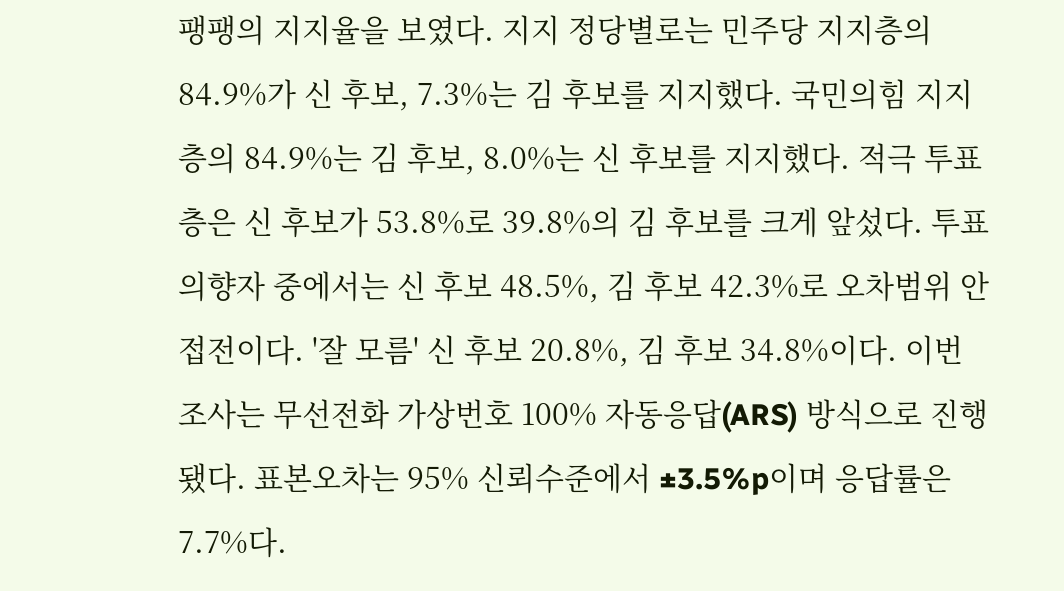팽팽의 지지율을 보였다. 지지 정당별로는 민주당 지지층의 84.9%가 신 후보, 7.3%는 김 후보를 지지했다. 국민의힘 지지층의 84.9%는 김 후보, 8.0%는 신 후보를 지지했다. 적극 투표층은 신 후보가 53.8%로 39.8%의 김 후보를 크게 앞섰다. 투표 의향자 중에서는 신 후보 48.5%, 김 후보 42.3%로 오차범위 안 접전이다. '잘 모름' 신 후보 20.8%, 김 후보 34.8%이다. 이번 조사는 무선전화 가상번호 100% 자동응답(ARS) 방식으로 진행됐다. 표본오차는 95% 신뢰수준에서 ±3.5%p이며 응답률은 7.7%다.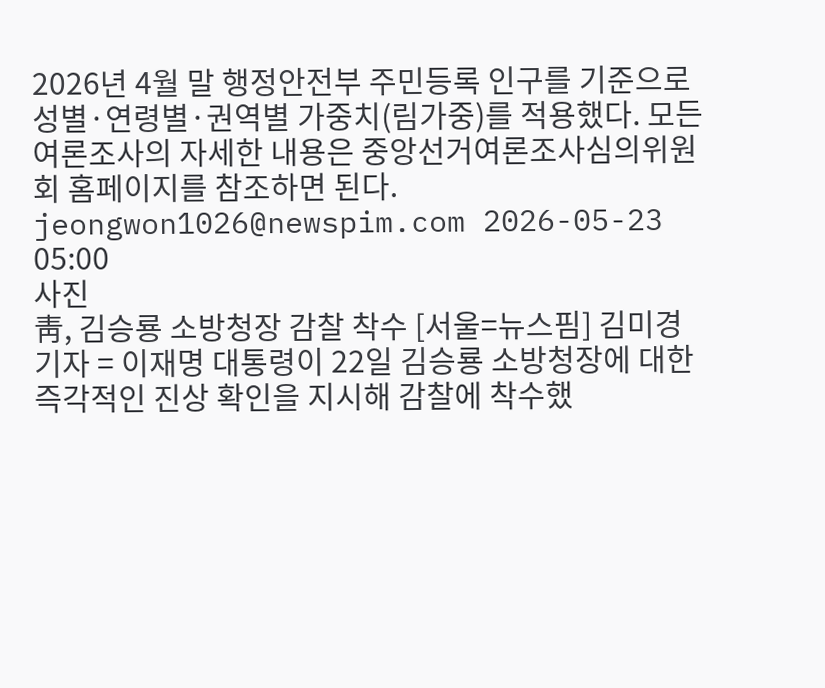2026년 4월 말 행정안전부 주민등록 인구를 기준으로 성별·연령별·권역별 가중치(림가중)를 적용했다. 모든 여론조사의 자세한 내용은 중앙선거여론조사심의위원회 홈페이지를 참조하면 된다. jeongwon1026@newspim.com 2026-05-23 05:00
사진
靑, 김승룡 소방청장 감찰 착수 [서울=뉴스핌] 김미경 기자 = 이재명 대통령이 22일 김승룡 소방청장에 대한 즉각적인 진상 확인을 지시해 감찰에 착수했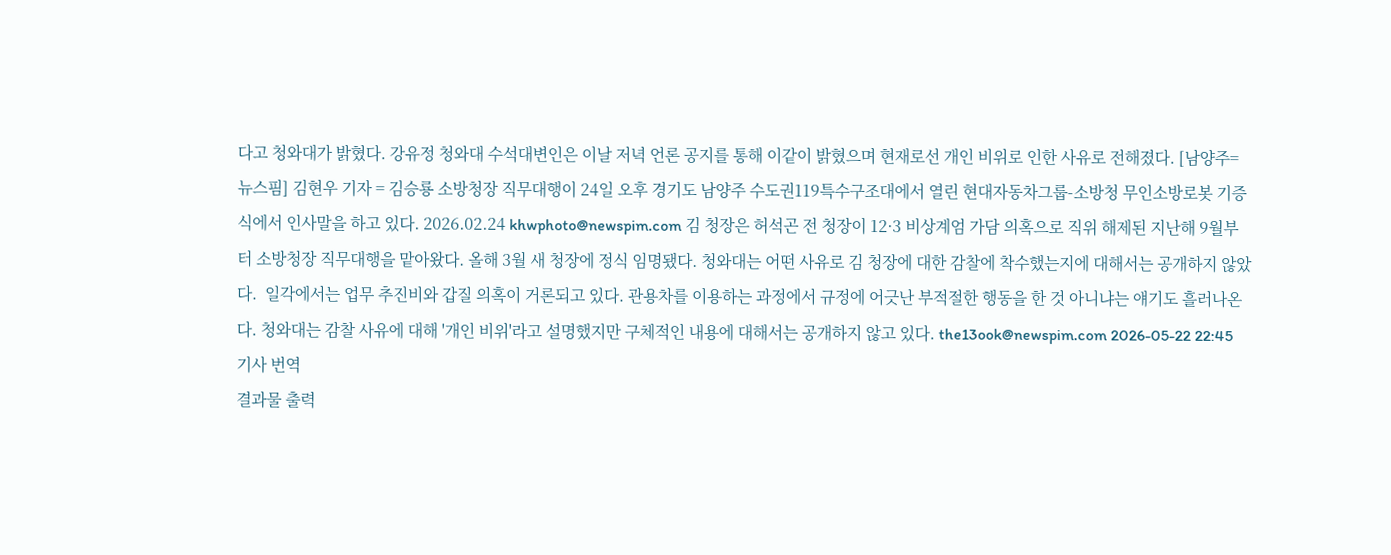다고 청와대가 밝혔다. 강유정 청와대 수석대변인은 이날 저녁 언론 공지를 통해 이같이 밝혔으며 현재로선 개인 비위로 인한 사유로 전해졌다. [남양주=뉴스핌] 김현우 기자 = 김승룡 소방청장 직무대행이 24일 오후 경기도 남양주 수도권119특수구조대에서 열린 현대자동차그룹-소방청 무인소방로봇 기증식에서 인사말을 하고 있다. 2026.02.24 khwphoto@newspim.com 김 청장은 허석곤 전 청장이 12·3 비상계엄 가담 의혹으로 직위 해제된 지난해 9월부터 소방청장 직무대행을 맡아왔다. 올해 3월 새 청장에 정식 임명됐다. 청와대는 어떤 사유로 김 청장에 대한 감찰에 착수했는지에 대해서는 공개하지 않았다.  일각에서는 업무 추진비와 갑질 의혹이 거론되고 있다. 관용차를 이용하는 과정에서 규정에 어긋난 부적절한 행동을 한 것 아니냐는 얘기도 흘러나온다. 청와대는 감찰 사유에 대해 '개인 비위'라고 설명했지만 구체적인 내용에 대해서는 공개하지 않고 있다. the13ook@newspim.com 2026-05-22 22:45
기사 번역
결과물 출력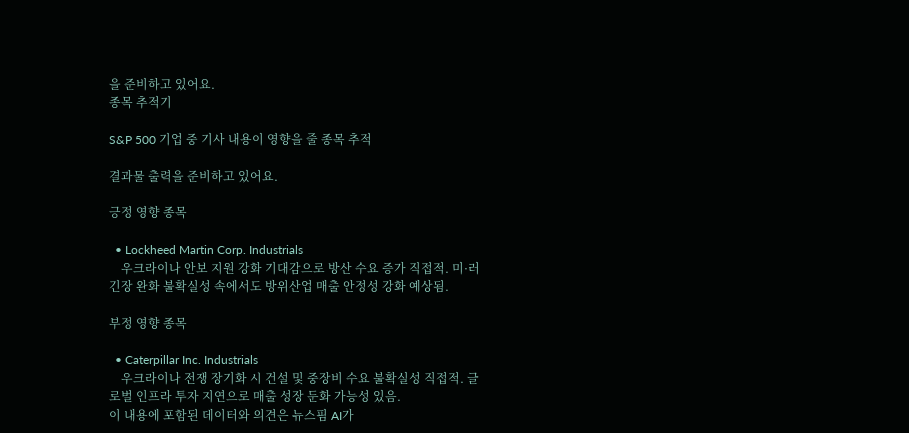을 준비하고 있어요.
종목 추적기

S&P 500 기업 중 기사 내용이 영향을 줄 종목 추적

결과물 출력을 준비하고 있어요.

긍정 영향 종목

  • Lockheed Martin Corp. Industrials
    우크라이나 안보 지원 강화 기대감으로 방산 수요 증가 직접적. 미·러 긴장 완화 불확실성 속에서도 방위산업 매출 안정성 강화 예상됨.

부정 영향 종목

  • Caterpillar Inc. Industrials
    우크라이나 전쟁 장기화 시 건설 및 중장비 수요 불확실성 직접적. 글로벌 인프라 투자 지연으로 매출 성장 둔화 가능성 있음.
이 내용에 포함된 데이터와 의견은 뉴스핌 AI가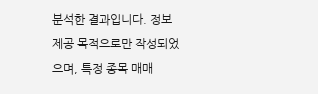분석한 결과입니다. 정보 제공 목적으로만 작성되었으며, 특정 종목 매매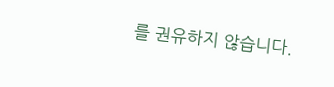를 권유하지 않습니다.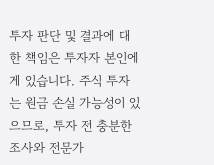투자 판단 및 결과에 대한 책임은 투자자 본인에게 있습니다. 주식 투자는 원금 손실 가능성이 있으므로, 투자 전 충분한 조사와 전문가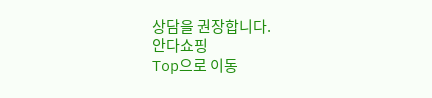상담을 권장합니다.
안다쇼핑
Top으로 이동